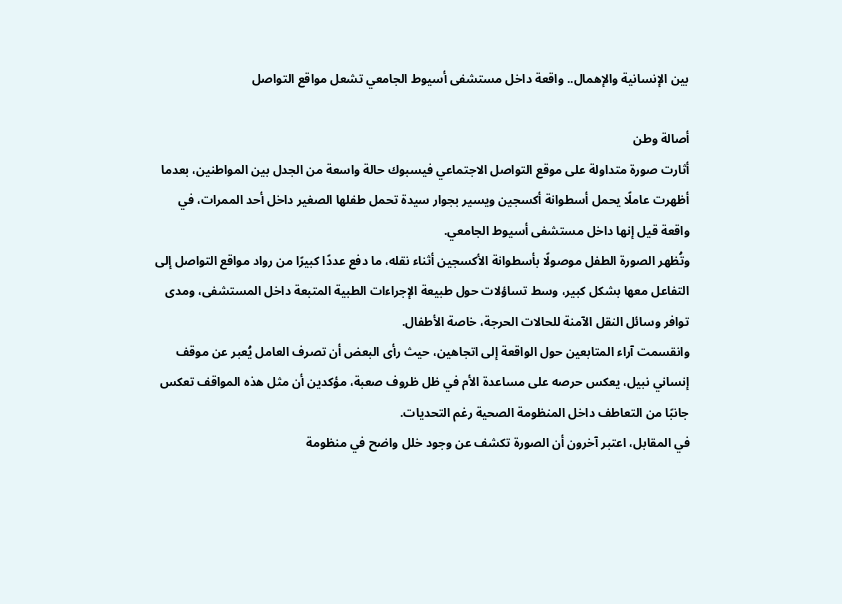بين الإنسانية والإهمال.. واقعة داخل مستشفى أسيوط الجامعي تشعل مواقع التواصل

أصالة وطن
أثارت صورة متداولة على موقع التواصل الاجتماعي فيسبوك حالة واسعة من الجدل بين المواطنين، بعدما أظهرت عاملًا يحمل أسطوانة أكسجين ويسير بجوار سيدة تحمل طفلها الصغير داخل أحد الممرات، في واقعة قيل إنها داخل مستشفى أسيوط الجامعي.
وتُظهر الصورة الطفل موصولًا بأسطوانة الأكسجين أثناء نقله، ما دفع عددًا كبيرًا من رواد مواقع التواصل إلى التفاعل معها بشكل كبير، وسط تساؤلات حول طبيعة الإجراءات الطبية المتبعة داخل المستشفى، ومدى توافر وسائل النقل الآمنة للحالات الحرجة، خاصة الأطفال.
وانقسمت آراء المتابعين حول الواقعة إلى اتجاهين، حيث رأى البعض أن تصرف العامل يُعبر عن موقف إنساني نبيل، يعكس حرصه على مساعدة الأم في ظل ظروف صعبة، مؤكدين أن مثل هذه المواقف تعكس جانبًا من التعاطف داخل المنظومة الصحية رغم التحديات.
في المقابل، اعتبر آخرون أن الصورة تكشف عن وجود خلل واضح في منظومة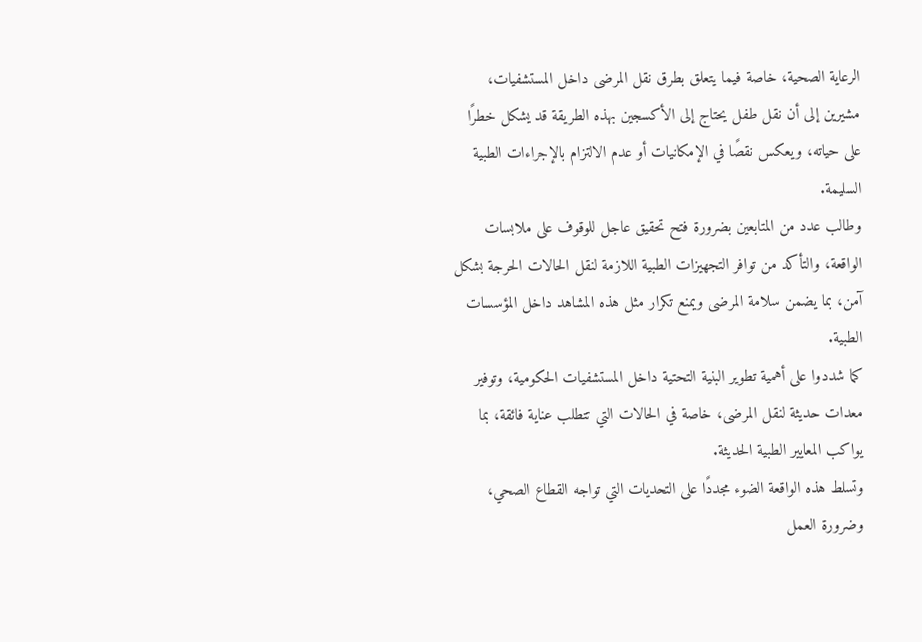الرعاية الصحية، خاصة فيما يتعلق بطرق نقل المرضى داخل المستشفيات، مشيرين إلى أن نقل طفل يحتاج إلى الأكسجين بهذه الطريقة قد يشكل خطرًا على حياته، ويعكس نقصًا في الإمكانيات أو عدم الالتزام بالإجراءات الطبية السليمة.
وطالب عدد من المتابعين بضرورة فتح تحقيق عاجل للوقوف على ملابسات الواقعة، والتأكد من توافر التجهيزات الطبية اللازمة لنقل الحالات الحرجة بشكل آمن، بما يضمن سلامة المرضى ويمنع تكرار مثل هذه المشاهد داخل المؤسسات الطبية.
كما شددوا على أهمية تطوير البنية التحتية داخل المستشفيات الحكومية، وتوفير معدات حديثة لنقل المرضى، خاصة في الحالات التي تتطلب عناية فائقة، بما يواكب المعايير الطبية الحديثة.
وتسلط هذه الواقعة الضوء مجددًا على التحديات التي تواجه القطاع الصحي، وضرورة العمل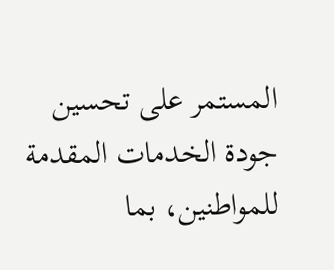المستمر على تحسين جودة الخدمات المقدمة للمواطنين، بما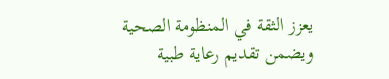يعزز الثقة في المنظومة الصحية ويضمن تقديم رعاية طبية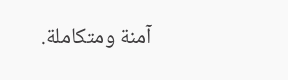آمنة ومتكاملة.